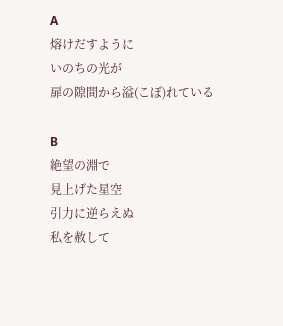A
熔けだすように
いのちの光が
扉の隙間から溢(こぼ)れている

B
絶望の淵で
見上げた星空
引力に逆らえぬ
私を赦して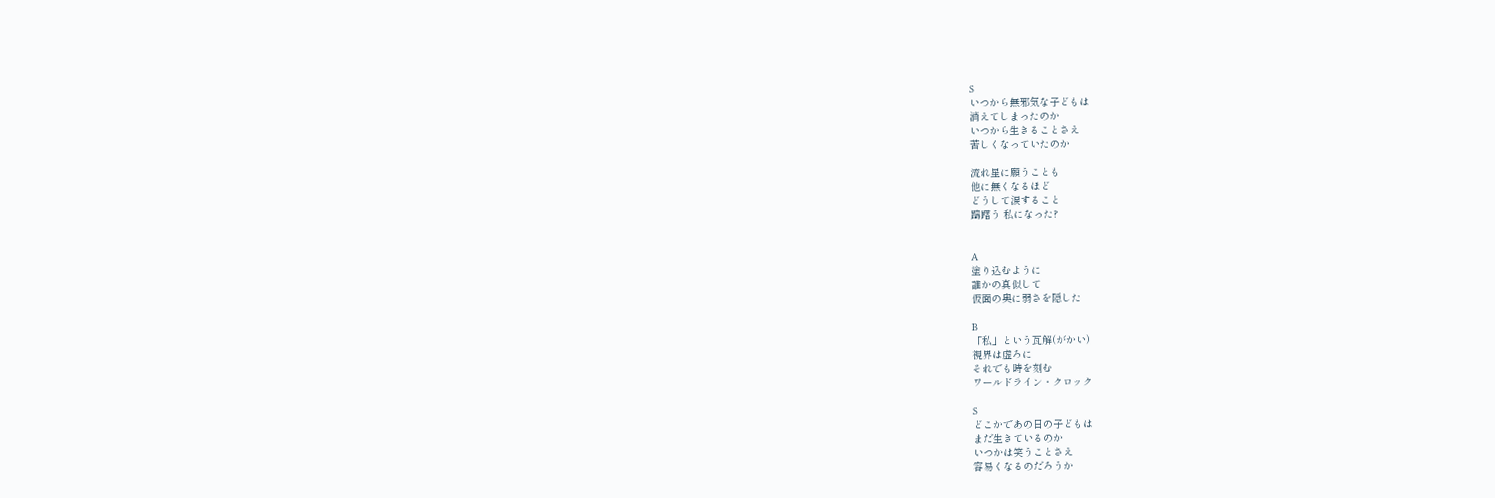S
いつから無邪気な子どもは
消えてしまったのか
いつから生きることさえ
苦しくなっていたのか

流れ星に願うことも
他に無くなるほど
どうして涙すること
躊躇う 私になった?


A
塗り込むように
誰かの真似して
仮面の奥に弱さを隠した

B
「私」という瓦解(がかい)
視界は虚ろに
それでも時を刻む
ワールドライン・クロック

S
どこかであの日の子どもは
まだ生きているのか
いつかは笑うことさえ
容易くなるのだろうか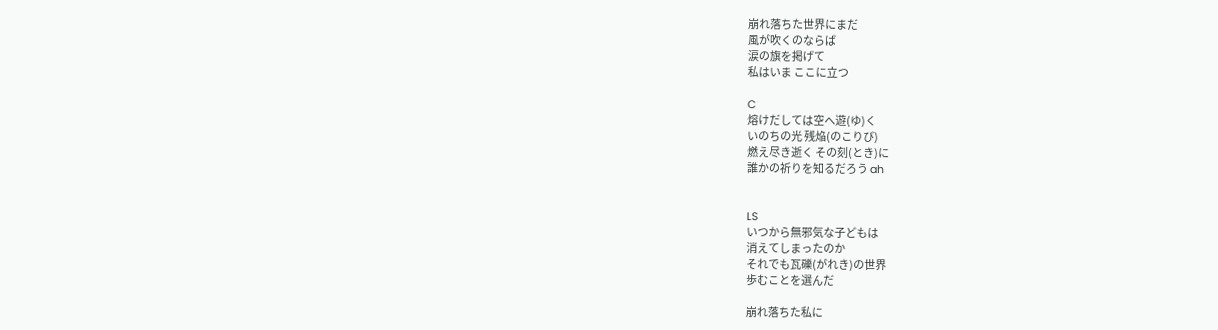崩れ落ちた世界にまだ
風が吹くのならば
涙の旗を掲げて
私はいま ここに立つ

C
熔けだしては空へ遊(ゆ)く
いのちの光 残焔(のこりび)
燃え尽き逝く その刻(とき)に
誰かの祈りを知るだろう ah


LS
いつから無邪気な子どもは
消えてしまったのか
それでも瓦礫(がれき)の世界
歩むことを選んだ

崩れ落ちた私に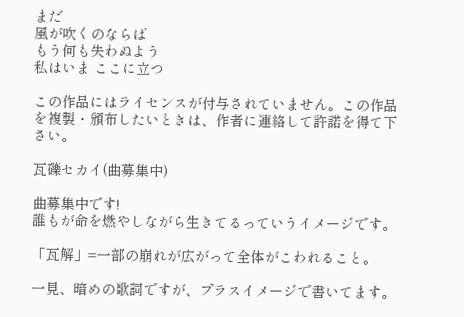まだ
風が吹くのならば
もう何も失わぬよう
私はいま ここに立つ

この作品にはライセンスが付与されていません。この作品を複製・頒布したいときは、作者に連絡して許諾を得て下さい。

瓦礫セカイ(曲募集中)

曲募集中です!
誰もが命を燃やしながら生きてるっていうイメージです。

「瓦解」=一部の崩れが広がって全体がこわれること。

一見、暗めの歌詞ですが、プラスイメージで書いてます。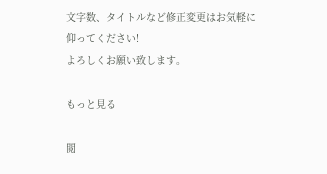文字数、タイトルなど修正変更はお気軽に仰ってください!
よろしくお願い致します。

もっと見る

閲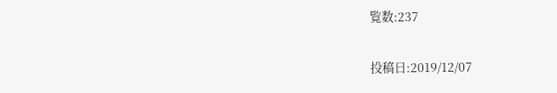覧数:237

投稿日:2019/12/07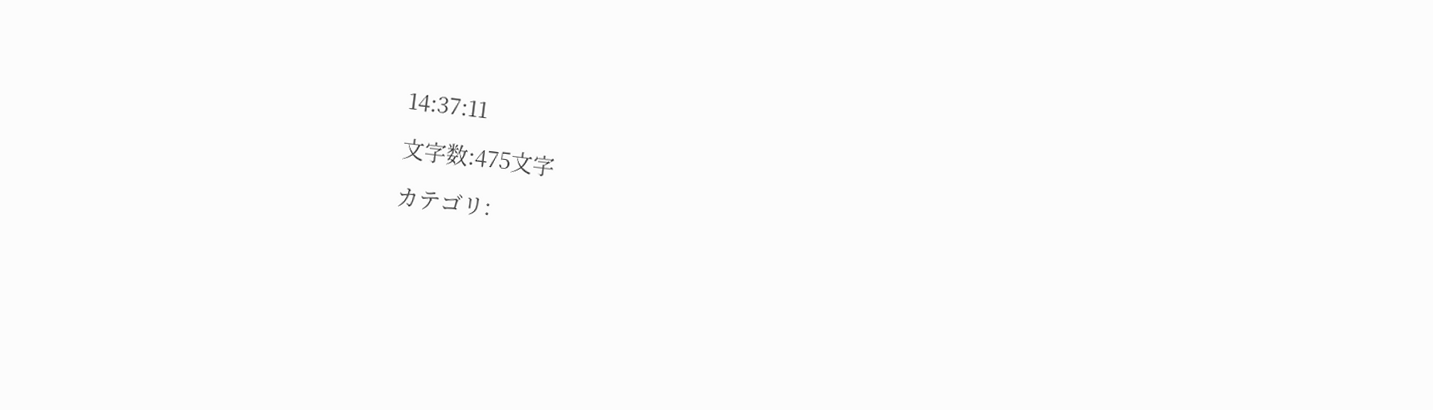14:37:11

文字数:475文字

カテゴリ: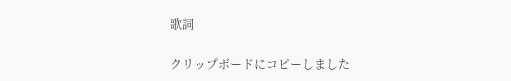歌詞

クリップボードにコピーしました